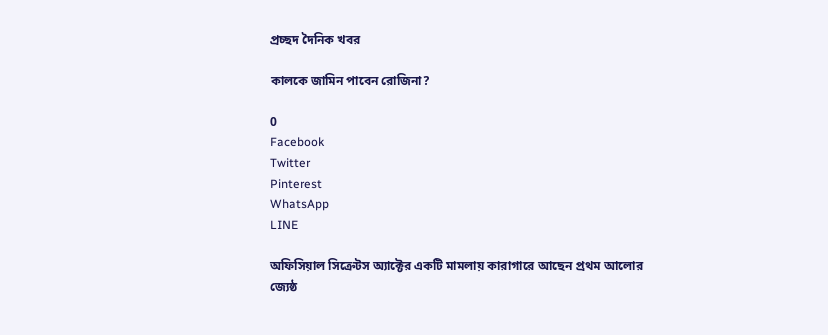প্রচ্ছদ দৈনিক খবর

কালকে জামিন পাবেন রোজিনা?

0
Facebook
Twitter
Pinterest
WhatsApp
LINE

অফিসিয়াল সিক্রেটস অ্যাক্টের একটি মামলায় কারাগারে আছেন প্রথম আলোর জ্যেষ্ঠ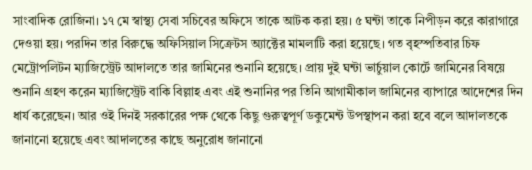সাংবাদিক রোজিনা। ১৭ মে স্বাস্থ্য সেবা সচিবের অফিসে তাকে আটক করা হয়। ৫ ঘন্টা তাকে নিপীড়ন করে কারাগারে দেওয়া হয়। পরদিন তার বিরুদ্ধে অফিসিয়াল সিক্রেটস অ্যাক্টের মামলাটি করা হয়েছে। গত বৃহস্পতিবার চিফ মেট্রোপলিটন ম্যাজিস্ট্রেট আদালতে তার জামিনের শুনানি হয়েছে। প্রায় দুই ঘন্টা ভার্চুয়াল কোর্টে জামিনের বিষয়ে শুনানি গ্রহণ করেন ম্যাজিস্ট্রেট বাকি বিল্লাহ এবং এই শুনানির পর তিনি আগামীকাল জামিনের ব্যাপারে আদেশের দিন ধার্য করেছেন। আর ওই দিনই সরকারের পক্ষ থেকে কিছু গুরুত্বপূর্ণ ডকুমেন্ট উপস্থাপন করা হবে বলে আদালতকে জানানো হয়েছে এবং আদালতের কাছে অনুরোধ জানানো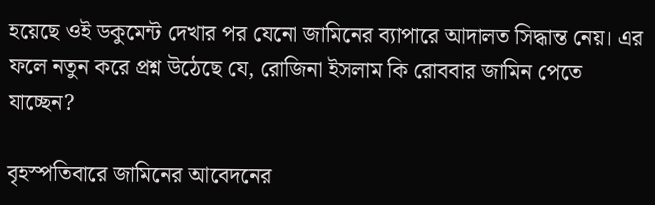হয়েছে ওই ডকুমেন্ট দেখার পর যেনো জামিনের ব্যাপারে আদালত সিদ্ধান্ত নেয়। এর ফলে নতুন করে প্রশ্ন উঠেছে যে, রোজিনা ইসলাম কি রোববার জামিন পেতে যাচ্ছেন?

বৃহস্পতিবারে জামিনের আবেদনের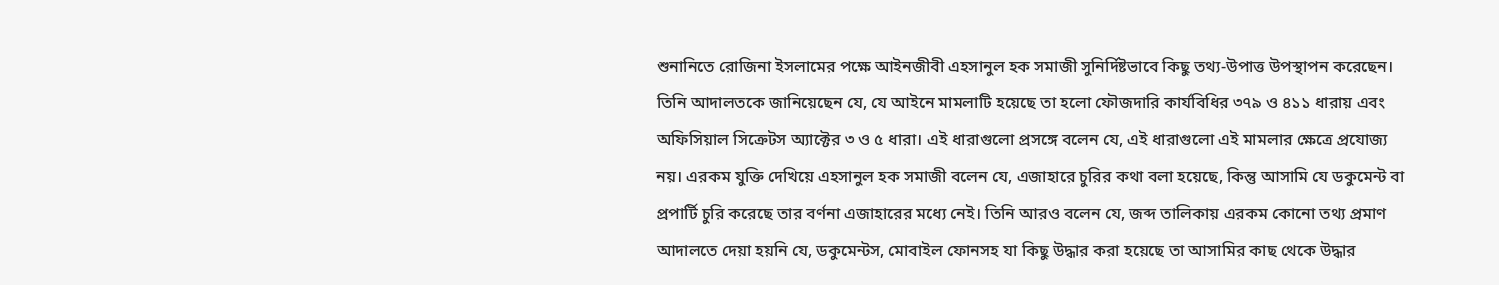শুনানিতে রোজিনা ইসলামের পক্ষে আইনজীবী এহসানুল হক সমাজী সুনির্দিষ্টভাবে কিছু তথ্য-উপাত্ত উপস্থাপন করেছেন। তিনি আদালতকে জানিয়েছেন যে, যে আইনে মামলাটি হয়েছে তা হলো ফৌজদারি কার্যবিধির ৩৭৯ ও ৪১১ ধারায় এবং অফিসিয়াল সিক্রেটস অ্যাক্টের ৩ ও ৫ ধারা। এই ধারাগুলো প্রসঙ্গে বলেন যে, এই ধারাগুলো এই মামলার ক্ষেত্রে প্রযোজ্য নয়। এরকম যুক্তি দেখিয়ে এহসানুল হক সমাজী বলেন যে, এজাহারে চুরির কথা বলা হয়েছে, কিন্তু আসামি যে ডকুমেন্ট বা প্রপার্টি চুরি করেছে তার বর্ণনা এজাহারের মধ্যে নেই। তিনি আরও বলেন যে, জব্দ তালিকায় এরকম কোনো তথ্য প্রমাণ আদালতে দেয়া হয়নি যে, ডকুমেন্টস, মোবাইল ফোনসহ যা কিছু উদ্ধার করা হয়েছে তা আসামির কাছ থেকে উদ্ধার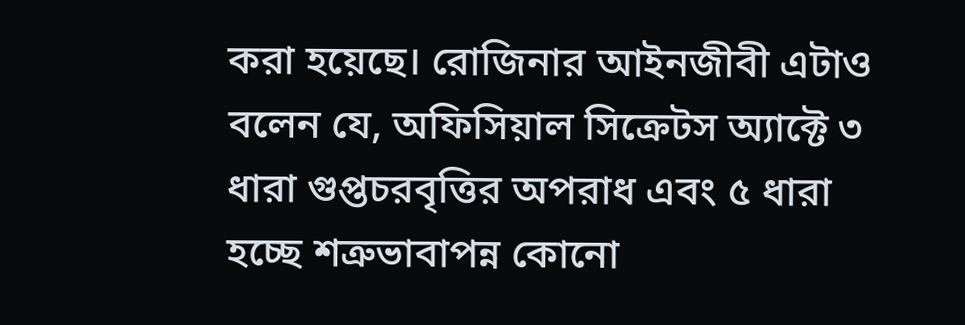করা হয়েছে। রোজিনার আইনজীবী এটাও বলেন যে, অফিসিয়াল সিক্রেটস অ্যাক্টে ৩ ধারা গুপ্তচরবৃত্তির অপরাধ এবং ৫ ধারা হচ্ছে শত্রুভাবাপন্ন কোনো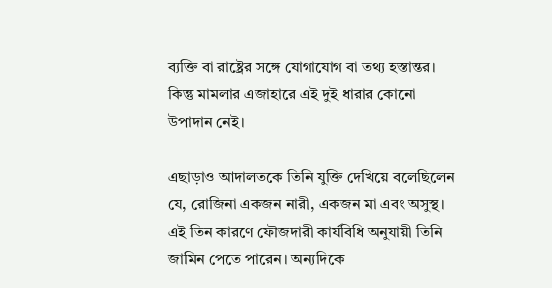ব্যক্তি বা রাষ্ট্রের সঙ্গে যোগাযোগ বা তথ্য হস্তান্তর। কিন্তু মামলার এজাহারে এই দুই ধারার কোনো উপাদান নেই।

এছাড়াও আদালতকে তিনি যুক্তি দেখিয়ে বলেছিলেন যে, রোজিনা একজন নারী, একজন মা এবং অসুস্থ। এই তিন কারণে ফৌজদারী কার্যবিধি অনুযায়ী তিনি জামিন পেতে পারেন। অন্যদিকে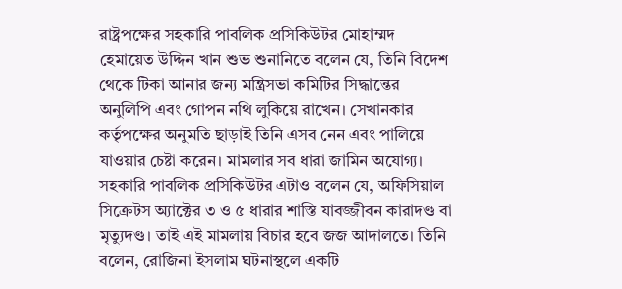রাষ্ট্রপক্ষের সহকারি পাবলিক প্রসিকিউটর মোহাম্মদ হেমায়েত উদ্দিন খান শুভ শুনানিতে বলেন যে, তিনি বিদেশ থেকে টিকা আনার জন্য মন্ত্রিসভা কমিটির সিদ্ধান্তের অনুলিপি এবং গোপন নথি লুকিয়ে রাখেন। সেখানকার কর্তৃপক্ষের অনুমতি ছাড়াই তিনি এসব নেন এবং পালিয়ে যাওয়ার চেষ্টা করেন। মামলার সব ধারা জামিন অযোগ্য। সহকারি পাবলিক প্রসিকিউটর এটাও বলেন যে, অফিসিয়াল সিক্রেটস অ্যাক্টের ৩ ও ৫ ধারার শাস্তি যাবজ্জীবন কারাদণ্ড বা মৃত্যুদণ্ড। তাই এই মামলায় বিচার হবে জজ আদালতে। তিনি বলেন, রোজিনা ইসলাম ঘটনাস্থলে একটি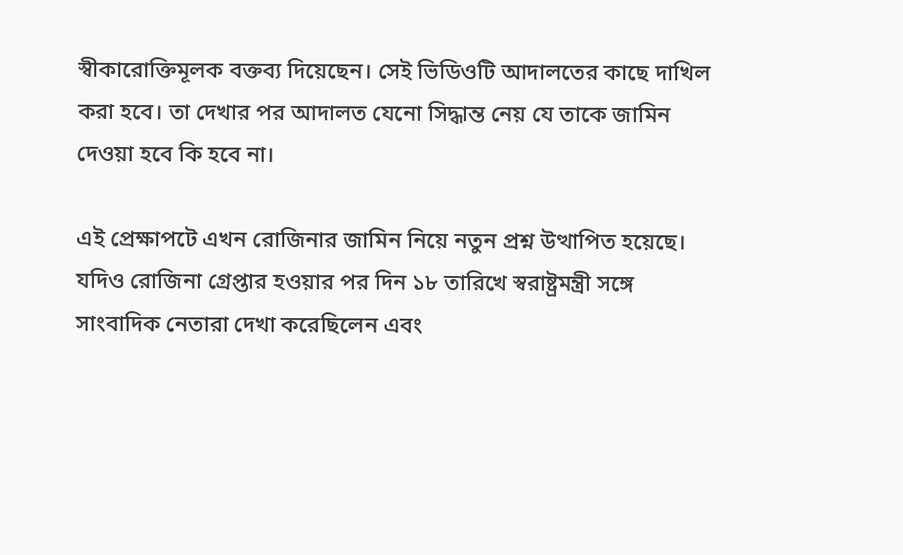স্বীকারোক্তিমূলক বক্তব্য দিয়েছেন। সেই ভিডিওটি আদালতের কাছে দাখিল করা হবে। তা দেখার পর আদালত যেনো সিদ্ধান্ত নেয় যে তাকে জামিন দেওয়া হবে কি হবে না।

এই প্রেক্ষাপটে এখন রোজিনার জামিন নিয়ে নতুন প্রশ্ন উত্থাপিত হয়েছে। যদিও রোজিনা গ্রেপ্তার হওয়ার পর দিন ১৮ তারিখে স্বরাষ্ট্রমন্ত্রী সঙ্গে সাংবাদিক নেতারা দেখা করেছিলেন এবং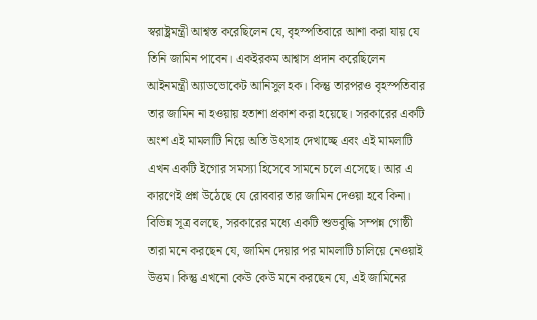স্বরাষ্ট্রমন্ত্রী আশ্বস্ত করেছিলেন যে, বৃহস্পতিবারে আশা করা যায় যে তিনি জামিন পাবেন। একইরকম আশ্বাস প্রদান করেছিলেন আইনমন্ত্রী অ্যাডভোকেট আনিসুল হক। কিন্তু তারপরও বৃহস্পতিবার তার জামিন না হওয়ায় হতাশা প্রকাশ করা হয়েছে। সরকারের একটি অংশ এই মামলাটি নিয়ে অতি উৎসাহ দেখাচ্ছে এবং এই মামলাটি এখন একটি ইগোর সমস্যা হিসেবে সামনে চলে এসেছে। আর এ কারণেই প্রশ্ন উঠেছে যে রোববার তার জামিন দেওয়া হবে কিনা। বিভিন্ন সূত্র বলছে, সরকারের মধ্যে একটি শুভবুদ্ধি সম্পন্ন গোষ্ঠী তারা মনে করছেন যে, জামিন দেয়ার পর মামলাটি চালিয়ে নেওয়াই উত্তম। কিন্তু এখনো কেউ কেউ মনে করছেন যে, এই জামিনের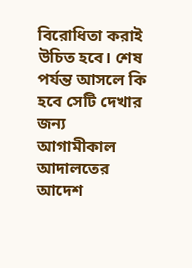বিরোধিতা করাই উচিত হবে। শেষ পর্যন্ত আসলে কি হবে সেটি দেখার জন্য আগামীকাল আদালতের আদেশ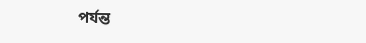পর্যন্ত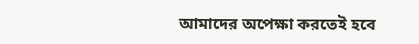আমাদের অপেক্ষা করতেই হবে